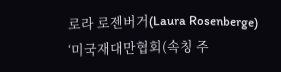로라 로젠버거(Laura Rosenberge) ‘미국재대만협회(속칭 주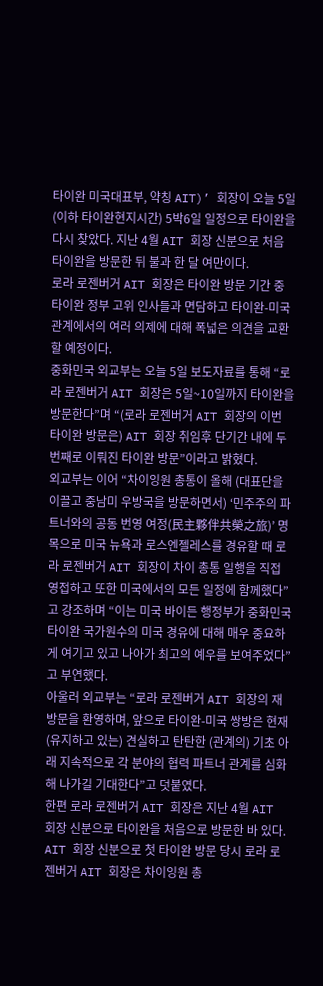타이완 미국대표부, 약칭 AIT)’ 회장이 오늘 5일(이하 타이완현지시간) 5박6일 일정으로 타이완을 다시 찾았다. 지난 4월 AIT 회장 신분으로 처음 타이완을 방문한 뒤 불과 한 달 여만이다.
로라 로젠버거 AIT 회장은 타이완 방문 기간 중 타이완 정부 고위 인사들과 면담하고 타이완-미국 관계에서의 여러 의제에 대해 폭넓은 의견을 교환할 예정이다.
중화민국 외교부는 오늘 5일 보도자료를 통해 “로라 로젠버거 AIT 회장은 5일~10일까지 타이완을 방문한다”며 “(로라 로젠버거 AIT 회장의 이번 타이완 방문은) AIT 회장 취임후 단기간 내에 두번째로 이뤄진 타이완 방문”이라고 밝혔다.
외교부는 이어 “차이잉원 총통이 올해 (대표단을 이끌고 중남미 우방국을 방문하면서) ‘민주주의 파트너와의 공동 번영 여정(民主夥伴共榮之旅)’ 명목으로 미국 뉴욕과 로스엔젤레스를 경유할 때 로라 로젠버거 AIT 회장이 차이 총통 일행을 직접 영접하고 또한 미국에서의 모든 일정에 함께했다”고 강조하며 “이는 미국 바이든 행정부가 중화민국 타이완 국가원수의 미국 경유에 대해 매우 중요하게 여기고 있고 나아가 최고의 예우를 보여주었다”고 부연했다.
아울러 외교부는 “로라 로젠버거 AIT 회장의 재방문을 환영하며, 앞으로 타이완-미국 쌍방은 현재 (유지하고 있는) 견실하고 탄탄한 (관계의) 기초 아래 지속적으로 각 분야의 협력 파트너 관계를 심화해 나가길 기대한다”고 덧붙였다.
한편 로라 로젠버거 AIT 회장은 지난 4월 AIT 회장 신분으로 타이완을 처음으로 방문한 바 있다.
AIT 회장 신분으로 첫 타이완 방문 당시 로라 로젠버거 AIT 회장은 차이잉원 총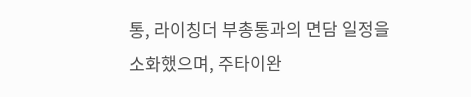통, 라이칭더 부총통과의 면담 일정을 소화했으며, 주타이완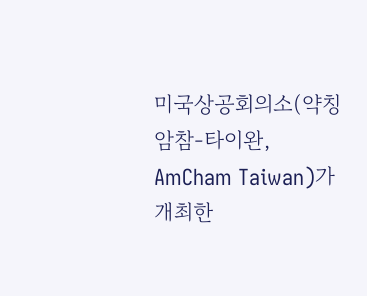미국상공회의소(약칭 암참-타이완, AmCham Taiwan)가 개최한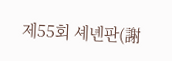제55회 셰녠판(謝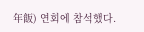年飯) 연회에 참석했다.